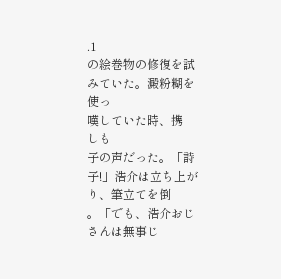.1
の絵巻物の修復を試みていた。澱粉糊を使っ
嘆していた時、携
しも
子の声だった。「詩子!」浩介は立ち上がり、筆立てを倒
。「でも、浩介おじさんは無事じ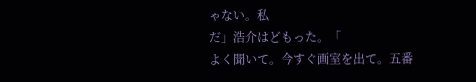ゃない。私
だ」浩介はどもった。「
よく聞いて。今すぐ画室を出て。五番